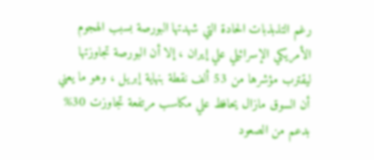رغم التذبذبات الحادة التي شهدتها البورصة بسبب الهجوم الأمريكي الإسرائيلي علي إيران ، إلا أن البورصة تجاوزتها ليقترب مؤشرها من 53 ألف نقطة بنهاية إبريل ، وهو ما يعني أن السوق مازال يحافظ علي مكاسب مرتفعة تجاوزت 30% بدعم من الصعود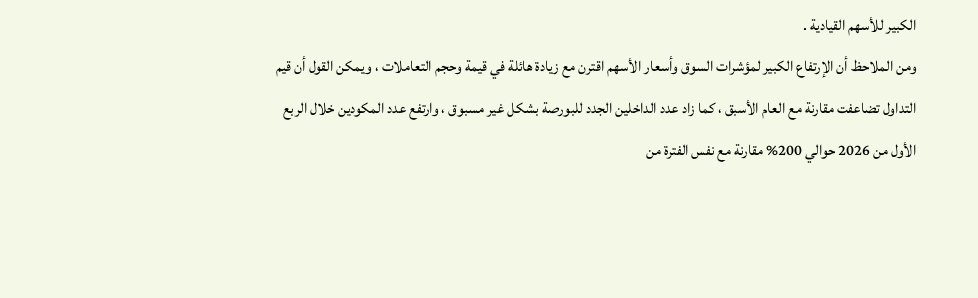الكبير للأسهم القيادية .
ومن الملاحظ أن الإرتفاع الكبير لمؤشرات السوق وأسعار الأسهم اقترن مع زيادة هائلة في قيمة وحجم التعاملات ، ويمكن القول أن قيم التداول تضاعفت مقارنة مع العام الأسبق ، كما زاد عدد الداخلين الجدد للبورصة بشكل غير مسبوق ، وارتفع عدد المكودين خلال الربع الأول من 2026 حوالي 200% مقارنة مع نفس الفترة من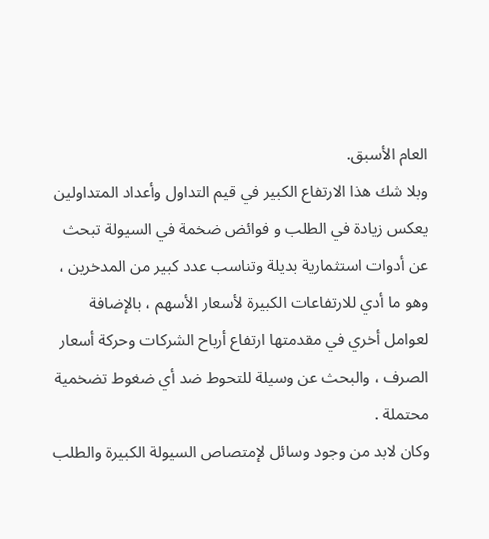العام الأسبق.
وبلا شك هذا الارتفاع الكبير في قيم التداول وأعداد المتداولين يعكس زيادة في الطلب و فوائض ضخمة في السيولة تبحث عن أدوات استثمارية بديلة وتناسب عدد كبير من المدخرين ، وهو ما أدي للارتفاعات الكبيرة لأسعار الأسهم ، بالإضافة لعوامل أخري في مقدمتها ارتفاع أرباح الشركات وحركة أسعار الصرف ، والبحث عن وسيلة للتحوط ضد أي ضغوط تضخمية محتملة .
وكان لابد من وجود وسائل لإمتصاص السيولة الكبيرة والطلب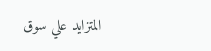المتزايد علي سوق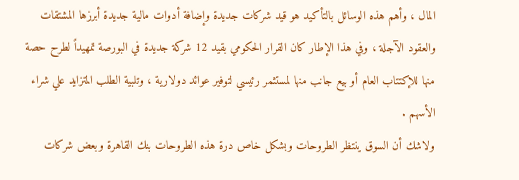المال ، وأهم هذه الوسائل بالتأكيد هو قيد شركات جديدة وإضافة أدوات مالية جديدة أبرزها المشتقات والعقود الآجلة ، وفي هذا الإطار كان القرار الحكومي بقيد 12 شركة جديدة في البورصة تمهيداً لطرح حصة منها للإكتتاب العام أو بيع جانب منها لمستثمر رئيسي لتوفير عوائد دولارية ، وتلبية الطلب المتزايد علي شراء الأسهم .
ولاشك أن السوق ينتظر الطروحات وبشكل خاص درة هذه الطروحات بنك القاهرة وبعض شركات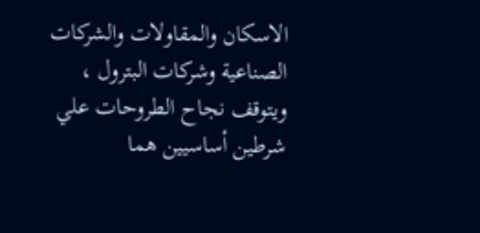الاسكان والمقاولات والشركات الصناعية وشركات البترول ، ويتوقف نجاح الطروحات علي شرطين أساسيين هما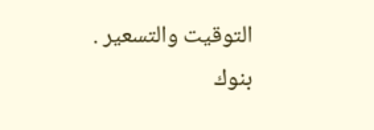التوقيت والتسعير .
بنوك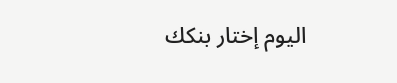اليوم إختار بنكك